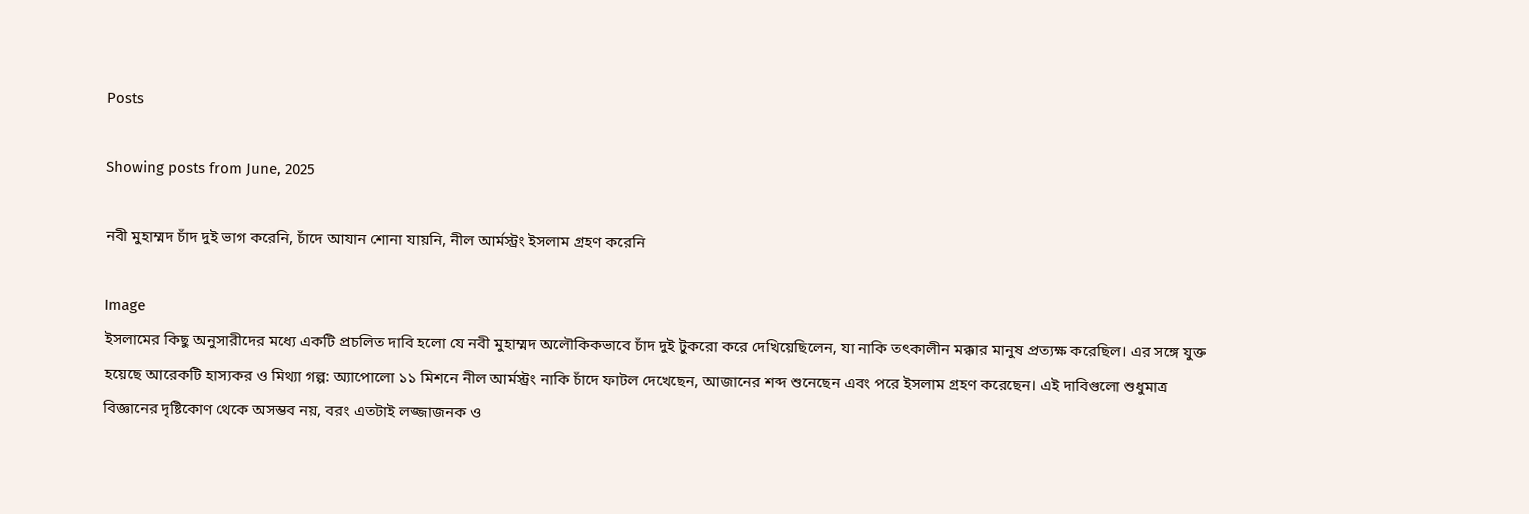Posts

Showing posts from June, 2025

নবী মুহাম্মদ চাঁদ দুই ভাগ করেনি, চাঁদে আযান শোনা যায়নি, নীল আর্মস্ট্রং ইসলাম গ্রহণ করেনি

Image
ইসলামের কিছু অনুসারীদের মধ্যে একটি প্রচলিত দাবি হলো যে নবী মুহাম্মদ অলৌকিকভাবে চাঁদ দুই টুকরো করে দেখিয়েছিলেন, যা নাকি তৎকালীন মক্কার মানুষ প্রত্যক্ষ করেছিল। এর সঙ্গে যুক্ত হয়েছে আরেকটি হাস্যকর ও মিথ্যা গল্প: অ্যাপোলো ১১ মিশনে নীল আর্মস্ট্রং নাকি চাঁদে ফাটল দেখেছেন, আজানের শব্দ শুনেছেন এবং পরে ইসলাম গ্রহণ করেছেন। এই দাবিগুলো শুধুমাত্র বিজ্ঞানের দৃষ্টিকোণ থেকে অসম্ভব নয়, বরং এতটাই লজ্জাজনক ও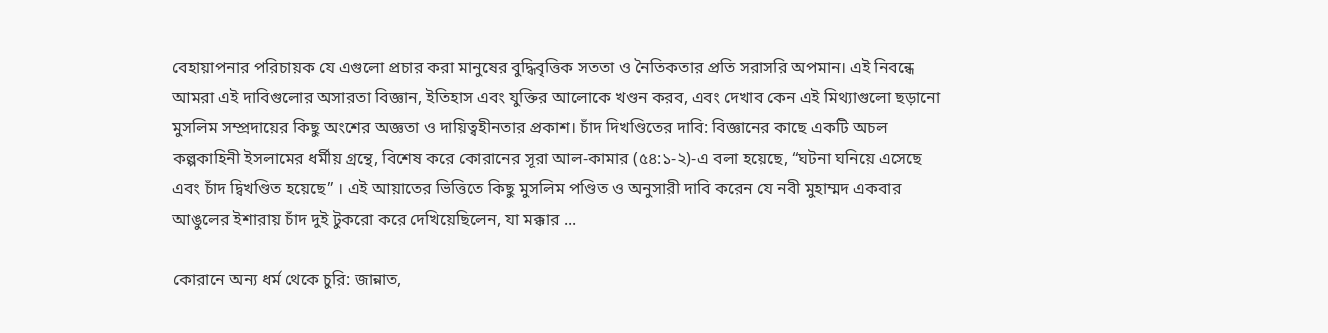বেহায়াপনার পরিচায়ক যে এগুলো প্রচার করা মানুষের বুদ্ধিবৃত্তিক সততা ও নৈতিকতার প্রতি সরাসরি অপমান। এই নিবন্ধে আমরা এই দাবিগুলোর অসারতা বিজ্ঞান, ইতিহাস এবং যুক্তির আলোকে খণ্ডন করব, এবং দেখাব কেন এই মিথ্যাগুলো ছড়ানো মুসলিম সম্প্রদায়ের কিছু অংশের অজ্ঞতা ও দায়িত্বহীনতার প্রকাশ। চাঁদ দিখণ্ডিতের দাবি: বিজ্ঞানের কাছে একটি অচল কল্পকাহিনী ইসলামের ধর্মীয় গ্রন্থে, বিশেষ করে কোরানের সূরা আল-কামার (৫৪:১-২)-এ বলা হয়েছে, “ঘটনা ঘনিয়ে এসেছে এবং চাঁদ দ্বিখণ্ডিত হয়েছে” । এই আয়াতের ভিত্তিতে কিছু মুসলিম পণ্ডিত ও অনুসারী দাবি করেন যে নবী মুহাম্মদ একবার আঙুলের ইশারায় চাঁদ দুই টুকরো করে দেখিয়েছিলেন, যা মক্কার ...

কোরানে অন্য ধর্ম থেকে চুরি: জান্নাত,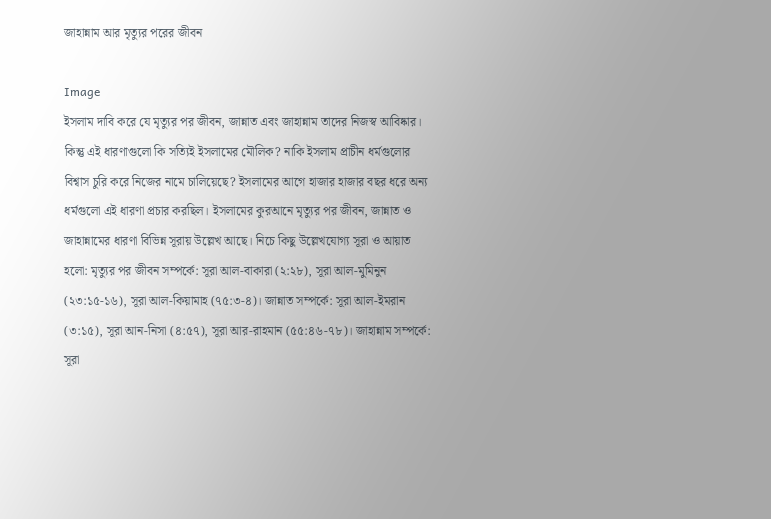জাহান্নাম আর মৃত্যুর পরের জীবন

Image
ইসলাম দাবি করে যে মৃত্যুর পর জীবন, জান্নাত এবং জাহান্নাম তাদের নিজস্ব আবিষ্কার। কিন্তু এই ধারণাগুলো কি সত্যিই ইসলামের মৌলিক? নাকি ইসলাম প্রাচীন ধর্মগুলোর বিশ্বাস চুরি করে নিজের নামে চালিয়েছে? ইসলামের আগে হাজার হাজার বছর ধরে অন্য ধর্মগুলো এই ধারণা প্রচার করছিল। ইসলামের কুরআনে মৃত্যুর পর জীবন, জান্নাত ও জাহান্নামের ধারণা বিভিন্ন সূরায় উল্লেখ আছে। নিচে কিছু উল্লেখযোগ্য সূরা ও আয়াত হলো: মৃত্যুর পর জীবন সম্পর্কে: সূরা আল-বাকারা (২:২৮), সূরা আল-মুমিনুন (২৩:১৫-১৬), সূরা আল-কিয়ামাহ (৭৫:৩-৪)। জান্নাত সম্পর্কে: সূরা আল-ইমরান (৩:১৫), সূরা আন-নিসা (৪:৫৭), সূরা আর-রাহমান (৫৫:৪৬-৭৮)। জাহান্নাম সম্পর্কে: সূরা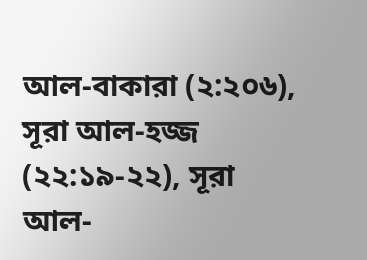আল-বাকারা (২:২০৬), সূরা আল-হজ্জ (২২:১৯-২২), সূরা আল-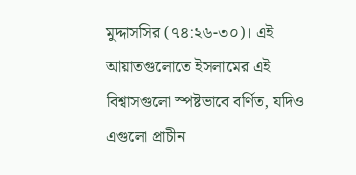মুদ্দাসসির (৭৪:২৬-৩০)। এই আয়াতগুলোতে ইসলামের এই বিশ্বাসগুলো স্পষ্টভাবে বর্ণিত, যদিও এগুলো প্রাচীন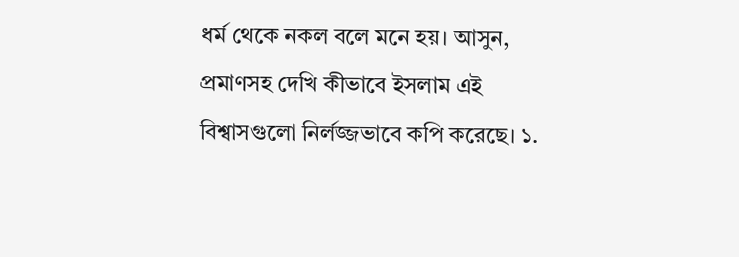ধর্ম থেকে নকল বলে মনে হয়। আসুন, প্রমাণসহ দেখি কীভাবে ইসলাম এই বিশ্বাসগুলো নির্লজ্জভাবে কপি করেছে। ১.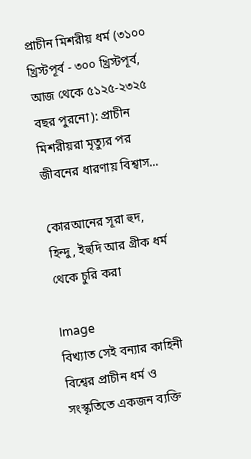প্রাচীন মিশরীয় ধর্ম (৩১০০ খ্রিস্টপূর্ব - ৩০০ খ্রিস্টপূর্ব, আজ থেকে ৫১২৫-২৩২৫ বছর পুরনো): প্রাচীন মিশরীয়রা মৃত্যুর পর জীবনের ধারণায় বিশ্বাস...

কোরআনের সূরা হুদ, হিন্দু, ইহুদি আর গ্রীক ধর্ম থেকে চুরি করা

Image
বিখ্যাত সেই বন্যার কাহিনী বিশ্বের প্রাচীন ধর্ম ও সংস্কৃতিতে একজন ব্যক্তি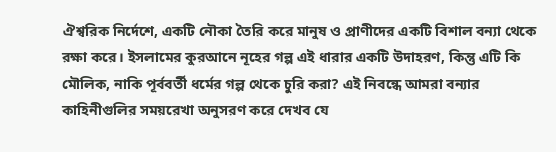ঐশ্বরিক নির্দেশে, একটি নৌকা তৈরি করে মানুষ ও প্রাণীদের একটি বিশাল বন্যা থেকে রক্ষা করে। ইসলামের কুরআনে নূহের গল্প এই ধারার একটি উদাহরণ, কিন্তু এটি কি মৌলিক, নাকি পূর্ববর্তী ধর্মের গল্প থেকে চুরি করা? এই নিবন্ধে আমরা বন্যার কাহিনীগুলির সময়রেখা অনুসরণ করে দেখব যে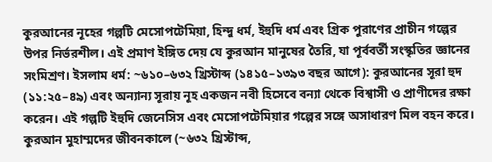কুরআনের নূহের গল্পটি মেসোপটেমিয়া, হিন্দু ধর্ম, ইহুদি ধর্ম এবং গ্রিক পুরাণের প্রাচীন গল্পের উপর নির্ভরশীল। এই প্রমাণ ইঙ্গিত দেয় যে কুরআন মানুষের তৈরি, যা পূর্ববর্তী সংস্কৃতির জ্ঞানের সংমিশ্রণ। ইসলাম ধর্ম: ~৬১০–৬৩২ খ্রিস্টাব্দ (১৪১৫–১৩৯৩ বছর আগে): কুরআনের সূরা হুদ (১১:২৫–৪৯) এবং অন্যান্য সূরায় নূহ একজন নবী হিসেবে বন্যা থেকে বিশ্বাসী ও প্রাণীদের রক্ষা করেন। এই গল্পটি ইহুদি জেনেসিস এবং মেসোপটেমিয়ার গল্পের সঙ্গে অসাধারণ মিল বহন করে। কুরআন মুহাম্মদের জীবনকালে (~৬৩২ খ্রিস্টাব্দ,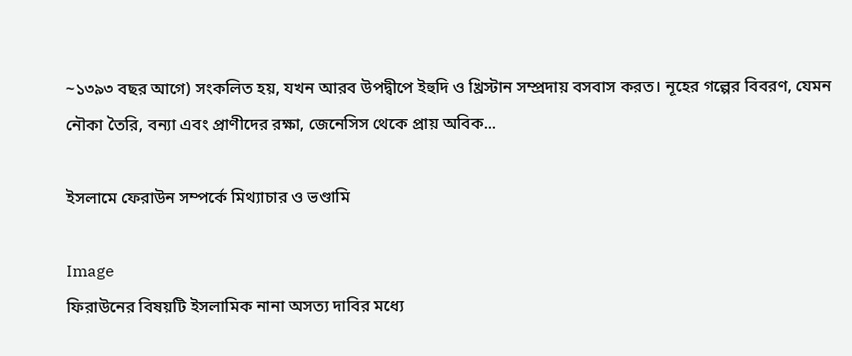~১৩৯৩ বছর আগে) সংকলিত হয়, যখন আরব উপদ্বীপে ইহুদি ও খ্রিস্টান সম্প্রদায় বসবাস করত। নূহের গল্পের বিবরণ, যেমন নৌকা তৈরি, বন্যা এবং প্রাণীদের রক্ষা, জেনেসিস থেকে প্রায় অবিক...

ইসলামে ফেরাউন সম্পর্কে মিথ্যাচার ও ভণ্ডামি

Image
ফিরাউনের বিষয়টি ইসলামিক নানা অসত্য দাবির মধ্যে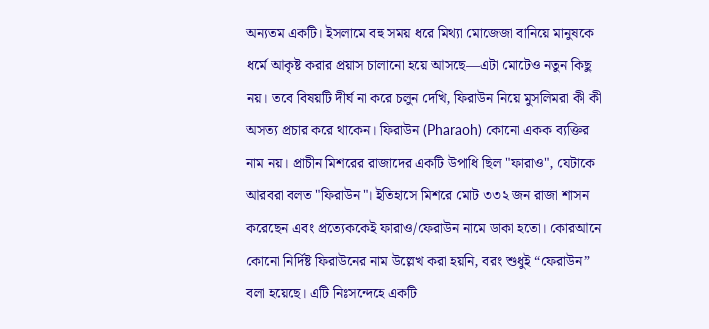অন্যতম একটি। ইসলামে বহু সময় ধরে মিথ্যা মোজেজা বানিয়ে মানুষকে ধর্মে আকৃষ্ট করার প্রয়াস চালানো হয়ে আসছে—এটা মোটেও নতুন কিছু নয়। তবে বিষয়টি দীর্ঘ না করে চলুন দেখি, ফিরাউন নিয়ে মুসলিমরা কী কী অসত্য প্রচার করে থাকেন। ফিরাউন (Pharaoh) কোনো একক ব্যক্তির নাম নয়। প্রাচীন মিশরের রাজাদের একটি উপাধি ছিল "ফারাও", যেটাকে আরবরা বলত "ফিরাউন"। ইতিহাসে মিশরে মোট ৩৩২ জন রাজা শাসন করেছেন এবং প্রত্যেককেই ফারাও/ফেরাউন নামে ডাকা হতো। কোরআনে কোনো নির্দিষ্ট ফিরাউনের নাম উল্লেখ করা হয়নি, বরং শুধুই “ফেরাউন” বলা হয়েছে। এটি নিঃসন্দেহে একটি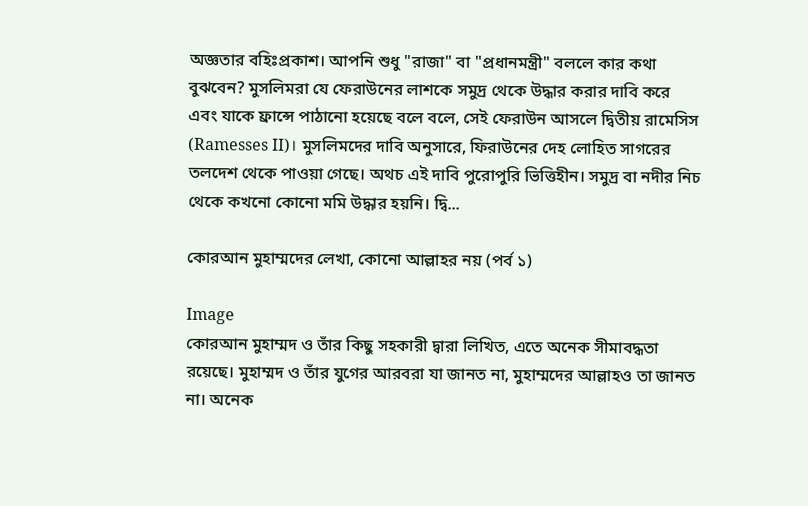অজ্ঞতার বহিঃপ্রকাশ। আপনি শুধু "রাজা" বা "প্রধানমন্ত্রী" বললে কার কথা বুঝবেন? মুসলিমরা যে ফেরাউনের লাশকে সমুদ্র থেকে উদ্ধার করার দাবি করে এবং যাকে ফ্রান্সে পাঠানো হয়েছে বলে বলে, সেই ফেরাউন আসলে দ্বিতীয় রামেসিস (Ramesses II)। মুসলিমদের দাবি অনুসারে, ফিরাউনের দেহ লোহিত সাগরের তলদেশ থেকে পাওয়া গেছে। অথচ এই দাবি পুরোপুরি ভিত্তিহীন। সমুদ্র বা নদীর নিচ থেকে কখনো কোনো মমি উদ্ধার হয়নি। দ্বি...

কোরআন মুহাম্মদের লেখা, কোনো আল্লাহর নয় (পর্ব ১)

Image
কোরআন মুহাম্মদ ও তাঁর কিছু সহকারী দ্বারা লিখিত, এতে অনেক সীমাবদ্ধতা রয়েছে। মুহাম্মদ ও তাঁর যুগের আরবরা যা জানত না, মুহাম্মদের আল্লাহও তা জানত না। অনেক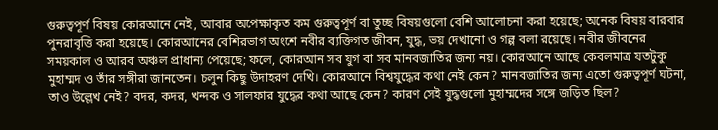গুরুত্বপূর্ণ বিষয় কোরআনে নেই, আবার অপেক্ষাকৃত কম গুরুত্বপূর্ণ বা তুচ্ছ বিষয়গুলো বেশি আলোচনা করা হয়েছে; অনেক বিষয় বারবার পুনরাবৃত্তি করা হয়েছে। কোরআনের বেশিরভাগ অংশে নবীর ব্যক্তিগত জীবন, যুদ্ধ, ভয় দেখানো ও গল্প বলা রয়েছে। নবীর জীবনের সময়কাল ও আরব অঞ্চল প্রাধান্য পেয়েছে; ফলে, কোরআন সব যুগ বা সব মানবজাতির জন্য নয়। কোরআনে আছে কেবলমাত্র যতটুকু মুহাম্মদ ও তাঁর সঙ্গীরা জানতেন। চলুন কিছু উদাহরণ দেখি। কোরআনে বিশ্বযুদ্ধের কথা নেই কেন? মানবজাতির জন্য এতো গুরুত্বপূর্ণ ঘটনা, তাও উল্লেখ নেই? বদর, কদর, খন্দক ও সালফার যুদ্ধের কথা আছে কেন? কারণ সেই যুদ্ধগুলো মুহাম্মদের সঙ্গে জড়িত ছিল?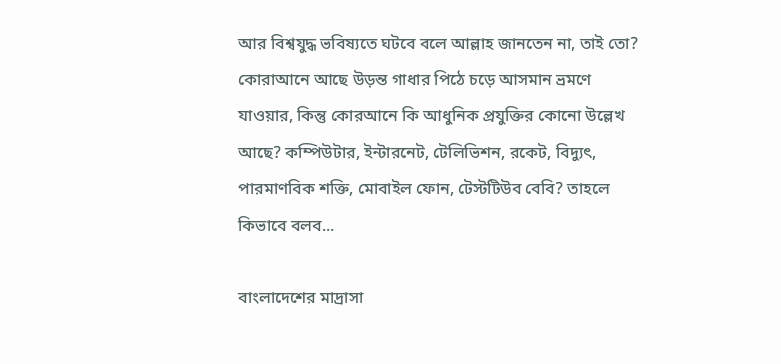আর বিশ্বযুদ্ধ ভবিষ্যতে ঘটবে বলে আল্লাহ জানতেন না, তাই তো? কোরাআনে আছে উড়ন্ত গাধার পিঠে চড়ে আসমান ভ্রমণে যাওয়ার, কিন্তু কোরআনে কি আধুনিক প্রযুক্তির কোনো উল্লেখ আছে? কম্পিউটার, ইন্টারনেট, টেলিভিশন, রকেট, বিদ্যুৎ, পারমাণবিক শক্তি, মোবাইল ফোন, টেস্টটিউব বেবি? তাহলে কিভাবে বলব...

বাংলাদেশের মাদ্রাসা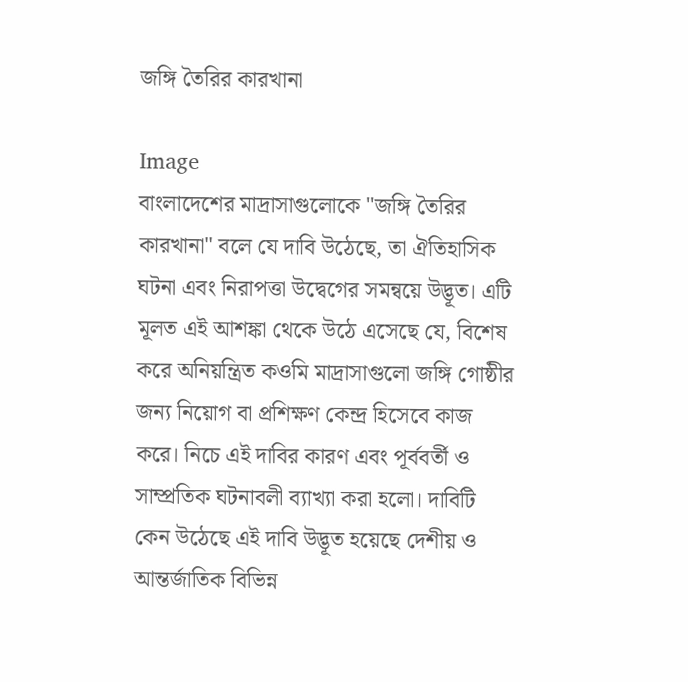জঙ্গি তৈরির কারখানা

Image
বাংলাদেশের মাদ্রাসাগুলোকে "জঙ্গি তৈরির কারখানা" বলে যে দাবি উঠেছে, তা ঐতিহাসিক ঘটনা এবং নিরাপত্তা উদ্বেগের সমন্বয়ে উদ্ভূত। এটি মূলত এই আশঙ্কা থেকে উঠে এসেছে যে, বিশেষ করে অনিয়ন্ত্রিত কওমি মাদ্রাসাগুলো জঙ্গি গোষ্ঠীর জন্য নিয়োগ বা প্রশিক্ষণ কেন্দ্র হিসেবে কাজ করে। নিচে এই দাবির কারণ এবং পূর্ববর্তী ও সাম্প্রতিক ঘটনাবলী ব্যাখ্যা করা হলো। দাবিটি কেন উঠেছে এই দাবি উদ্ভূত হয়েছে দেশীয় ও আন্তর্জাতিক বিভিন্ন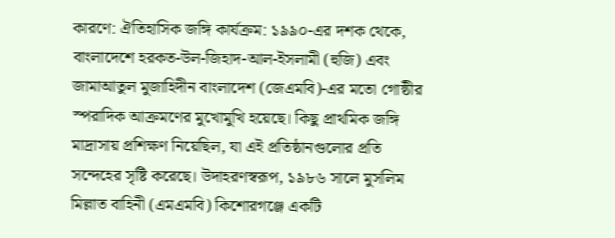কারণে: ঐতিহাসিক জঙ্গি কার্যক্রম: ১৯৯০-এর দশক থেকে, বাংলাদেশে হরকত-উল-জিহাদ-আল-ইসলামী (হুজি) এবং জামাআতুল মুজাহিদীন বাংলাদেশ (জেএমবি)-এর মতো গোষ্ঠীর স্পরাদিক আক্রমণের মুখোমুখি হয়েছে। কিছু প্রাথমিক জঙ্গি মাদ্রাসায় প্রশিক্ষণ নিয়েছিল, যা এই প্রতিষ্ঠানগুলোর প্রতি সন্দেহের সৃষ্টি করেছে। উদাহরণস্বরূপ, ১৯৮৬ সালে মুসলিম মিল্লাত বাহিনী (এমএমবি) কিশোরগঞ্জে একটি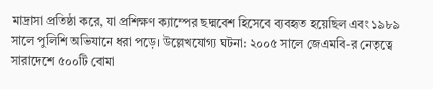মাদ্রাসা প্রতিষ্ঠা করে, যা প্রশিক্ষণ ক্যাম্পের ছদ্মবেশ হিসেবে ব্যবহৃত হয়েছিল এবং ১৯৮৯ সালে পুলিশি অভিযানে ধরা পড়ে। উল্লেখযোগ্য ঘটনা: ২০০৫ সালে জেএমবি-র নেতৃত্বে সারাদেশে ৫০০টি বোমা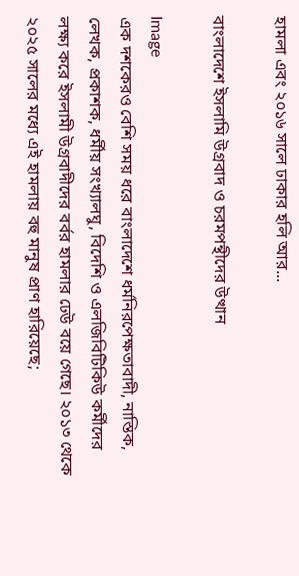হামলা এবং ২০১৬ সালে ঢাকার হলি আর...

বাংলাদেশে ইসলামি উগ্রবাদ ও চরমপন্থীদের উত্থান

Image
এক দশকেরও বেশি সময় ধরে বাংলাদেশে ধর্মনিরপেক্ষতাবাদী, নাস্তিক, লেখক, প্রকাশক, ধর্মীয় সংখ্যালঘু, বিদেশি ও এলজিবিটিকিউ কর্মীদের লক্ষ্য করে ইসলামী উগ্রবাদীদের বর্বর হামলার ঢেউ বয়ে গেছে। ২০১৩ থেকে ২০২৫ সালের মধ্যে এই হামলায় বহু মানুষ প্রাণ হারিয়েছে;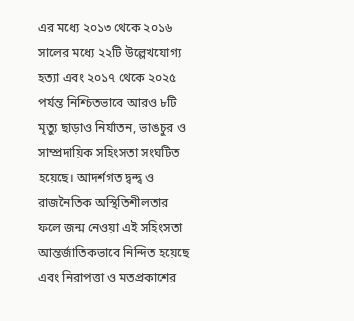এর মধ্যে ২০১৩ থেকে ২০১৬ সালের মধ্যে ২২টি উল্লেখযোগ্য হত্যা এবং ২০১৭ থেকে ২০২৫ পর্যন্ত নিশ্চিতভাবে আরও ৮টি মৃত্যু ছাড়াও নির্যাতন, ভাঙচুর ও সাম্প্রদায়িক সহিংসতা সংঘটিত হয়েছে। আদর্শগত দ্বন্দ্ব ও রাজনৈতিক অস্থিতিশীলতার ফলে জন্ম নেওয়া এই সহিংসতা আন্তর্জাতিকভাবে নিন্দিত হয়েছে এবং নিরাপত্তা ও মতপ্রকাশের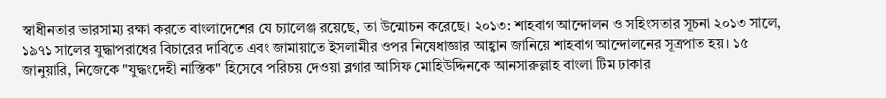স্বাধীনতার ভারসাম্য রক্ষা করতে বাংলাদেশের যে চ্যালেঞ্জ রয়েছে, তা উন্মোচন করেছে। ২০১৩: শাহবাগ আন্দোলন ও সহিংসতার সূচনা ২০১৩ সালে, ১৯৭১ সালের যুদ্ধাপরাধের বিচারের দাবিতে এবং জামায়াতে ইসলামীর ওপর নিষেধাজ্ঞার আহ্বান জানিয়ে শাহবাগ আন্দোলনের সূত্রপাত হয়। ১৫ জানুয়ারি, নিজেকে "যুদ্ধংদেহী নাস্তিক" হিসেবে পরিচয় দেওয়া ব্লগার আসিফ মোহিউদ্দিনকে আনসারুল্লাহ বাংলা টিম ঢাকার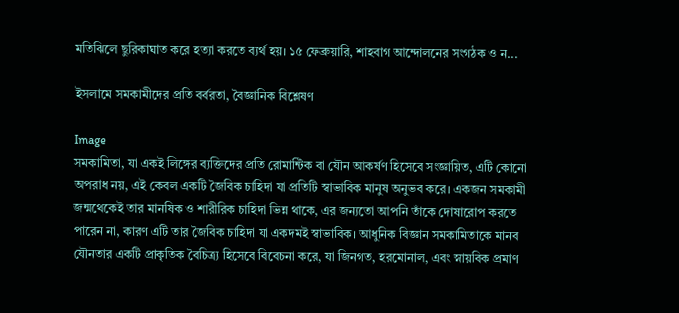মতিঝিলে ছুরিকাঘাত করে হত্যা করতে ব্যর্থ হয়। ১৫ ফেব্রুয়ারি, শাহবাগ আন্দোলনের সংগঠক ও ন...

ইসলামে সমকামীদের প্রতি বর্বরতা, বৈজ্ঞানিক বিশ্লেষণ

Image
সমকামিতা, যা একই লিঙ্গের ব্যক্তিদের প্রতি রোমান্টিক বা যৌন আকর্ষণ হিসেবে সংজ্ঞায়িত, এটি কোনো অপরাধ নয়, এই কেবল একটি জৈবিক চাহিদা যা প্রতিটি স্বাভাবিক মানুষ অনুভব করে। একজন সমকামী জন্মথেকেই তার মানষিক ও শারীরিক চাহিদা ভিন্ন থাকে, এর জন্যতো আপনি তাঁকে দোষারোপ করতে পারেন না, কারণ এটি তার জৈবিক চাহিদা যা একদমই স্বাভাবিক। আধুনিক বিজ্ঞান সমকামিতাকে মানব যৌনতার একটি প্রাকৃতিক বৈচিত্র্য হিসেবে বিবেচনা করে, যা জিনগত, হরমোনাল, এবং স্নায়বিক প্রমাণ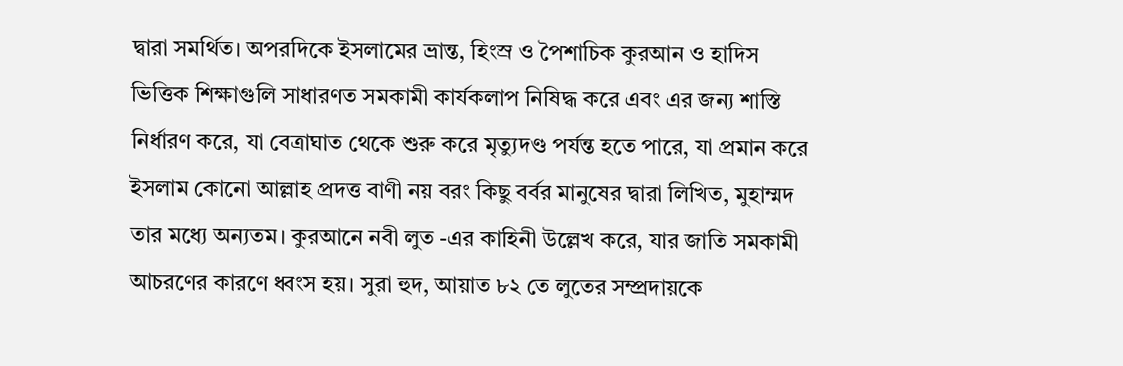দ্বারা সমর্থিত। অপরদিকে ইসলামের ভ্রান্ত, হিংস্র ও পৈশাচিক কুরআন ও হাদিস ভিত্তিক শিক্ষাগুলি সাধারণত সমকামী কার্যকলাপ নিষিদ্ধ করে এবং এর জন্য শাস্তি নির্ধারণ করে, যা বেত্রাঘাত থেকে শুরু করে মৃত্যুদণ্ড পর্যন্ত হতে পারে, যা প্রমান করে ইসলাম কোনো আল্লাহ প্রদত্ত বাণী নয় বরং কিছু বর্বর মানুষের দ্বারা লিখিত, মুহাম্মদ তার মধ্যে অন্যতম। কুরআনে নবী লুত -এর কাহিনী উল্লেখ করে, যার জাতি সমকামী আচরণের কারণে ধ্বংস হয়। সুরা হুদ, আয়াত ৮২ তে লুতের সম্প্রদায়কে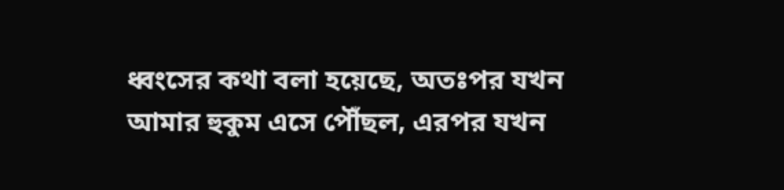ধ্বংসের কথা বলা হয়েছে, অতঃপর যখন আমার হুকুম এসে পৌঁছল, এরপর যখন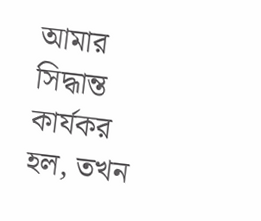আমার সিদ্ধান্ত কার্যকর হল, তখন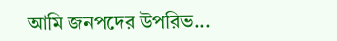আমি জনপদের উপরিভ...